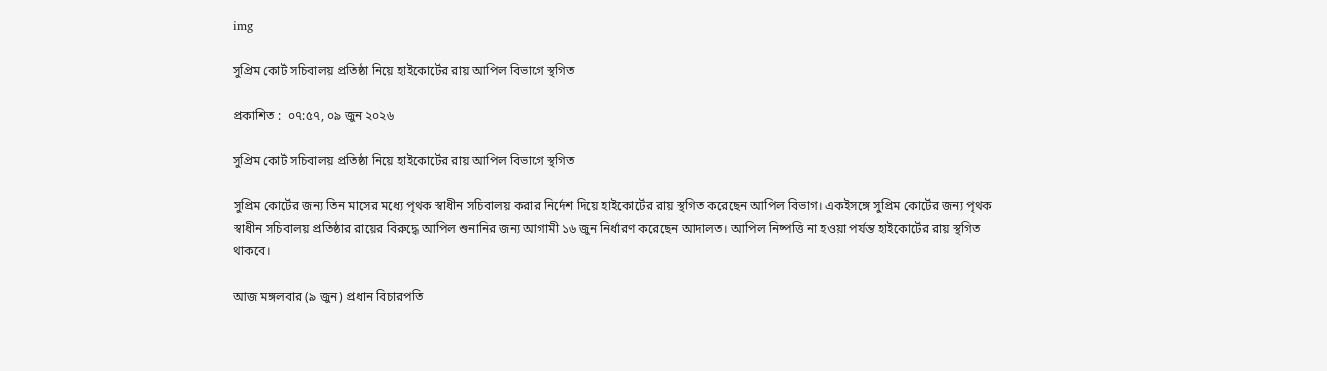img

সুপ্রিম কোর্ট সচিবালয় প্রতিষ্ঠা নিয়ে হাইকোর্টের রায় আপিল বিভাগে স্থগিত

প্রকাশিত :  ০৭:৫৭, ০৯ জুন ২০২৬

সুপ্রিম কোর্ট সচিবালয় প্রতিষ্ঠা নিয়ে হাইকোর্টের রায় আপিল বিভাগে স্থগিত

সুপ্রিম কোর্টের জন্য তিন মাসের মধ্যে পৃথক স্বাধীন সচিবালয় করার নির্দেশ দিয়ে হাইকোর্টের রায় স্থগিত করেছেন আপিল বিভাগ। একইসঙ্গে সুপ্রিম কোর্টের জন্য পৃথক স্বাধীন সচিবালয় প্রতিষ্ঠার রায়ের বিরুদ্ধে আপিল শুনানির জন্য আগামী ১৬ জুন নির্ধারণ করেছেন আদালত। আপিল নিষ্পত্তি না হওয়া পর্যন্ত হাইকোর্টের রায় স্থগিত থাকবে।

আজ মঙ্গলবার (৯ জুন) প্রধান বিচারপতি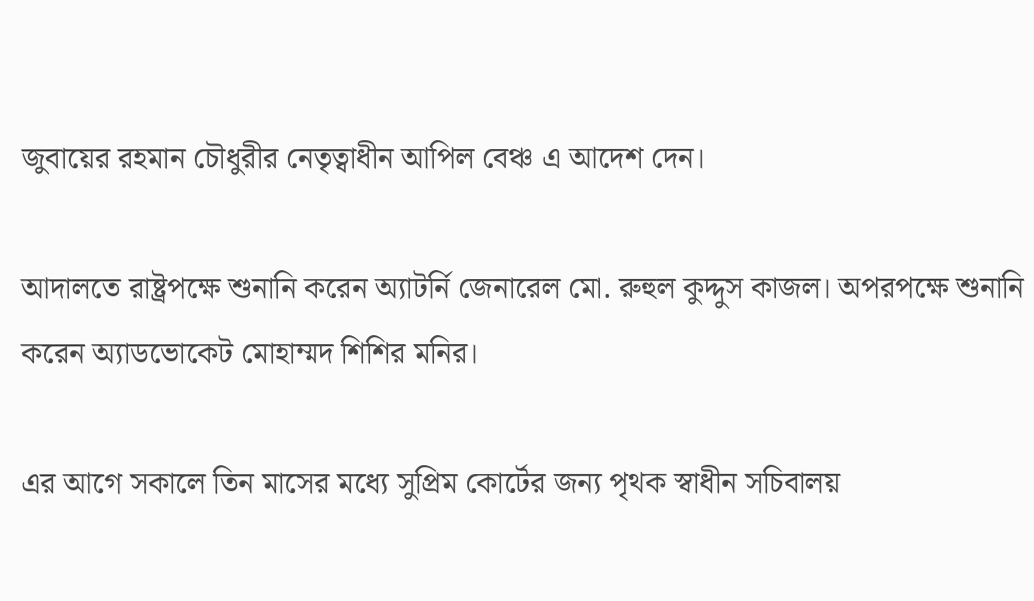জুবায়ের রহমান চৌধুরীর নেতৃত্বাধীন আপিল বেঞ্চ এ আদেশ দেন।

আদালতে রাষ্ট্রপক্ষে শুনানি করেন অ্যাটর্নি জেনারেল মো. রুহুল কুদ্দুস কাজল। অপরপক্ষে শুনানি করেন অ্যাডভোকেট মোহাম্মদ শিশির মনির।

এর আগে সকালে তিন মাসের মধ্যে সুপ্রিম কোর্টের জন্য পৃথক স্বাধীন সচিবালয়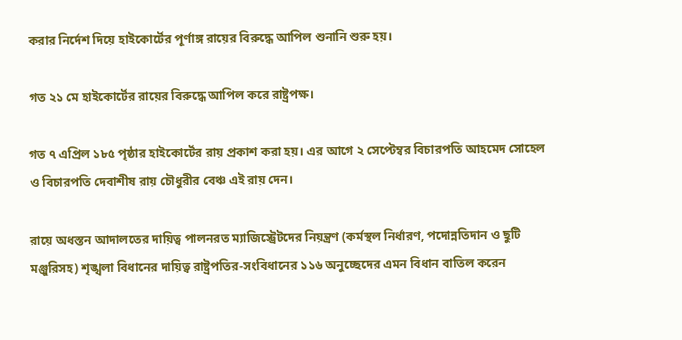করার নির্দেশ দিয়ে হাইকোর্টের পূর্ণাঙ্গ রায়ের বিরুদ্ধে আপিল শুনানি শুরু হয়।

গত ২১ মে হাইকোর্টের রায়ের বিরুদ্ধে আপিল করে রাষ্ট্রপক্ষ।

গত ৭ এপ্রিল ১৮৫ পৃষ্ঠার হাইকোর্টের রায় প্রকাশ করা হয়। এর আগে ২ সেপ্টেম্বর বিচারপতি আহমেদ সোহেল ও বিচারপতি দেবাশীষ রায় চৌধুরীর বেঞ্চ এই রায় দেন।

রায়ে অধস্তন আদালতের দায়িত্ব পালনরত ম্যাজিস্ট্রেটদের নিয়ন্ত্রণ (কর্মস্থল নির্ধারণ, পদোন্নতিদান ও ছুটি মঞ্জুরিসহ) শৃঙ্খলা বিধানের দায়িত্ব রাষ্ট্রপতির-সংবিধানের ১১৬ অনুচ্ছেদের এমন বিধান বাতিল করেন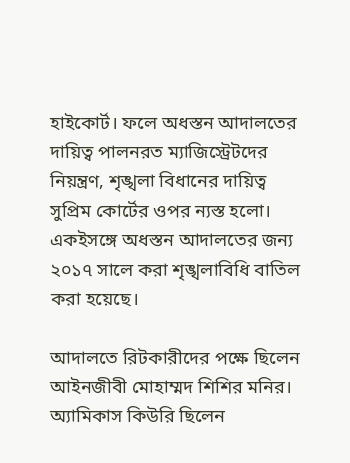হাইকোর্ট। ফলে অধস্তন আদালতের দায়িত্ব পালনরত ম্যাজিস্ট্রেটদের নিয়ন্ত্রণ, শৃঙ্খলা বিধানের দায়িত্ব সুপ্রিম কোর্টের ওপর ন্যস্ত হলো। একইসঙ্গে অধস্তন আদালতের জন্য ২০১৭ সালে করা শৃঙ্খলাবিধি বাতিল করা হয়েছে।

আদালতে রিটকারীদের পক্ষে ছিলেন আইনজীবী মোহাম্মদ শিশির মনির। অ্যামিকাস কিউরি ছিলেন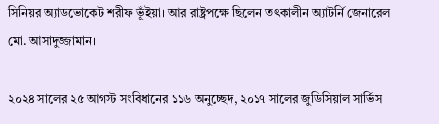সিনিয়র অ্যাডভোকেট শরীফ ভূঁইয়া। আর রাষ্ট্রপক্ষে ছিলেন তৎকালীন অ্যাটর্নি জেনারেল মো. আসাদুজ্জামান।

২০২৪ সালের ২৫ আগস্ট সংবিধানের ১১৬ অনুচ্ছেদ, ২০১৭ সালের জুডিসিয়াল সার্ভিস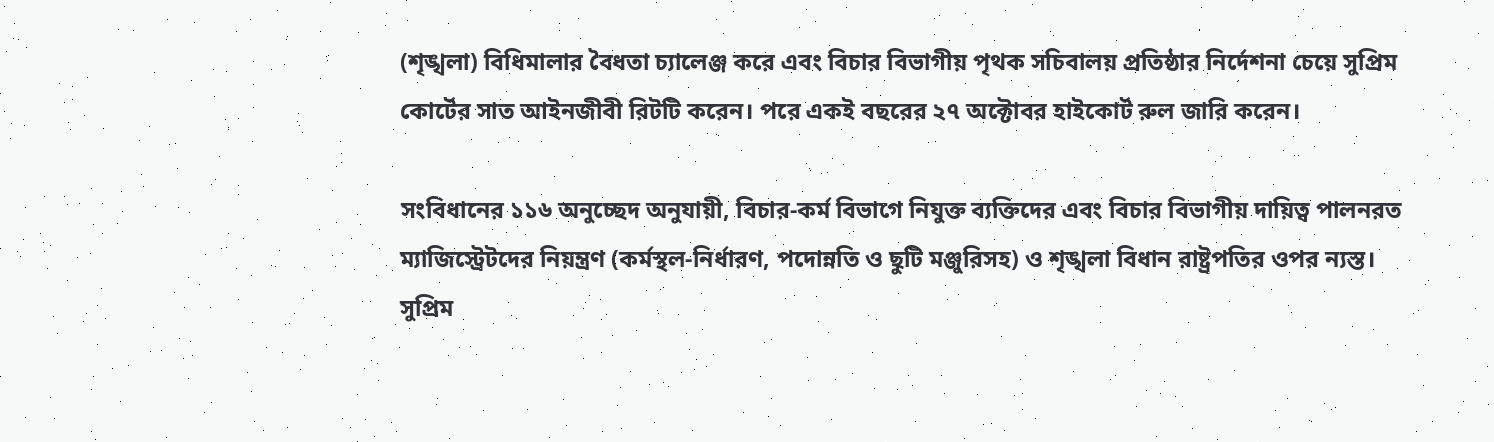(শৃঙ্খলা) বিধিমালার বৈধতা চ্যালেঞ্জ করে এবং বিচার বিভাগীয় পৃথক সচিবালয় প্রতিষ্ঠার নির্দেশনা চেয়ে সুপ্রিম কোর্টের সাত আইনজীবী রিটটি করেন। পরে একই বছরের ২৭ অক্টোবর হাইকোর্ট ‍রুল জারি করেন।

সংবিধানের ১১৬ অনুচ্ছেদ অনুযায়ী, বিচার-কর্ম বিভাগে নিযুক্ত ব্যক্তিদের এবং বিচার বিভাগীয় দায়িত্ব পালনরত ম্যাজিস্ট্রেটদের নিয়ন্ত্রণ (কর্মস্থল-নির্ধারণ, পদোন্নতি ও ছুটি মঞ্জুরিসহ) ও শৃঙ্খলা বিধান রাষ্ট্রপতির ওপর ন্যস্ত। সুপ্রিম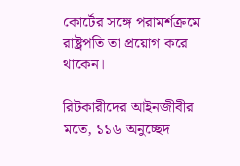কোর্টের সঙ্গে পরামর্শক্রমে রাষ্ট্রপতি তা প্রয়োগ করে থাকেন।

রিটকারীদের আইনজীবীর মতে, ১১৬ অনুচ্ছেদ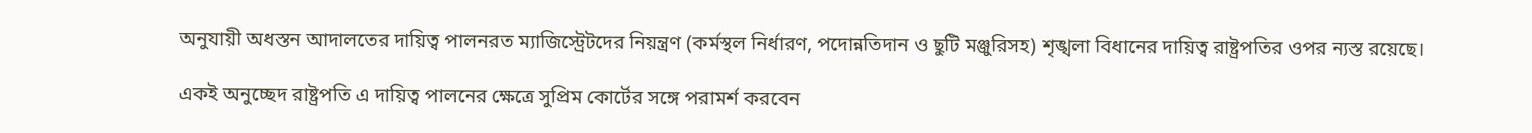অনুযায়ী অধস্তন আদালতের দায়িত্ব পালনরত ম্যাজিস্ট্রেটদের নিয়ন্ত্রণ (কর্মস্থল নির্ধারণ, পদোন্নতিদান ও ছুটি মঞ্জুরিসহ) শৃঙ্খলা বিধানের দায়িত্ব রাষ্ট্রপতির ওপর ন্যস্ত রয়েছে।

একই অনুচ্ছেদ রাষ্ট্রপতি এ দায়িত্ব পালনের ক্ষেত্রে সুপ্রিম কোর্টের সঙ্গে পরামর্শ করবেন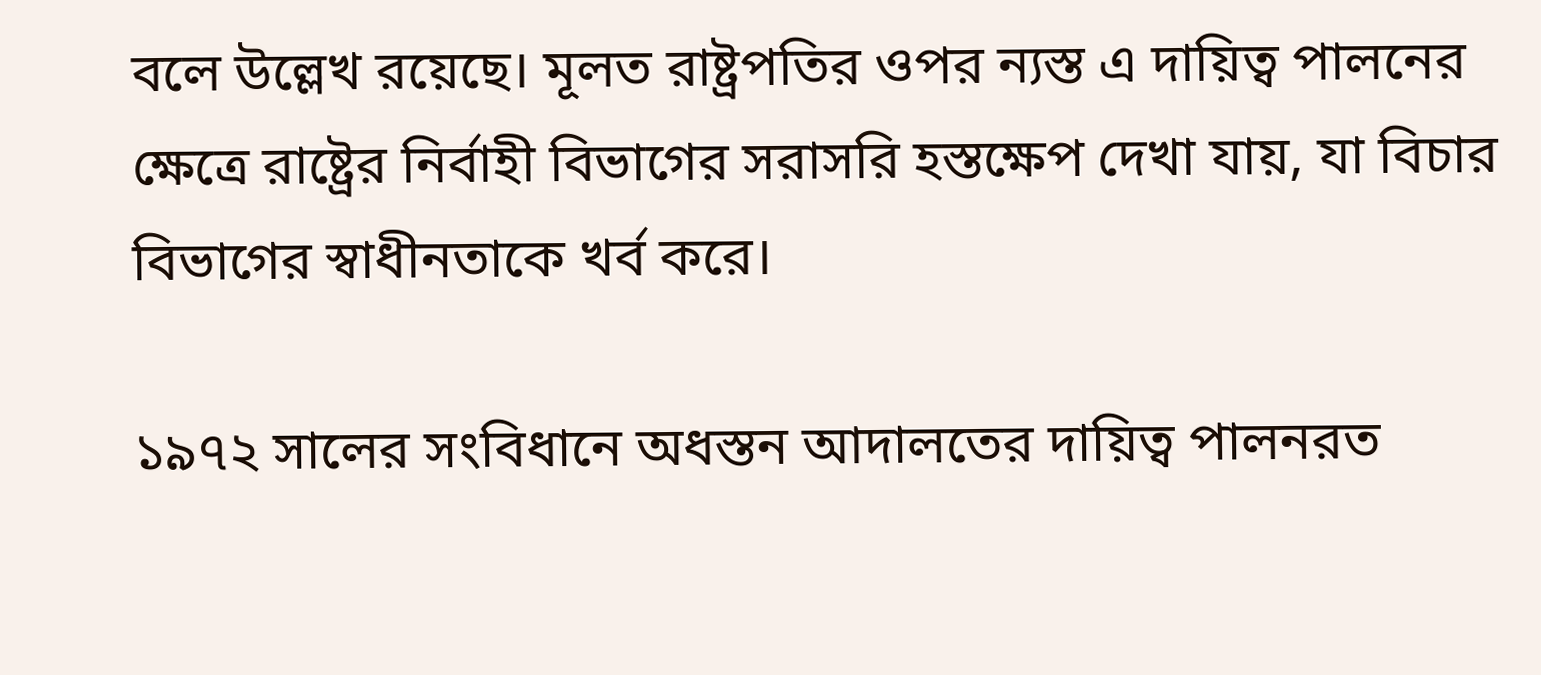বলে উল্লেখ রয়েছে। মূলত রাষ্ট্রপতির ওপর ন্যস্ত এ দায়িত্ব পালনের ক্ষেত্রে রাষ্ট্রের নির্বাহী বিভাগের সরাসরি হস্তক্ষেপ দেখা যায়, যা বিচার বিভাগের স্বাধীনতাকে খর্ব করে।

১৯৭২ সালের সংবিধানে অধস্তন আদালতের দায়িত্ব পালনরত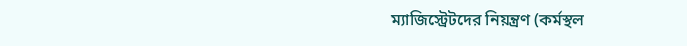ম্যাজিস্ট্রেটদের নিয়ন্ত্রণ (কর্মস্থল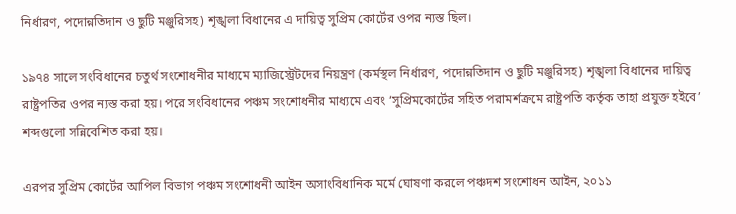নির্ধারণ, পদোন্নতিদান ও ছুটি মঞ্জুরিসহ) শৃঙ্খলা বিধানের এ দায়িত্ব সুপ্রিম কোর্টের ওপর ন্যস্ত ছিল।

১৯৭৪ সালে সংবিধানের চতুর্থ সংশোধনীর মাধ্যমে ম্যাজিস্ট্রেটদের নিয়ন্ত্রণ (কর্মস্থল নির্ধারণ, পদোন্নতিদান ও ছুটি মঞ্জুরিসহ) শৃঙ্খলা বিধানের দায়িত্ব রাষ্ট্রপতির ওপর ন্যস্ত করা হয়। পরে সংবিধানের পঞ্চম সংশোধনীর মাধ্যমে এবং ‘সুপ্রিমকোর্টের সহিত পরামর্শক্রমে রাষ্ট্রপতি কর্তৃক তাহা প্রযুক্ত হইবে’ শব্দগুলো সন্নিবেশিত করা হয়।

এরপর সুপ্রিম কোর্টের আপিল বিভাগ পঞ্চম সংশোধনী আইন অসাংবিধানিক মর্মে ঘোষণা করলে পঞ্চদশ সংশোধন আইন, ২০১১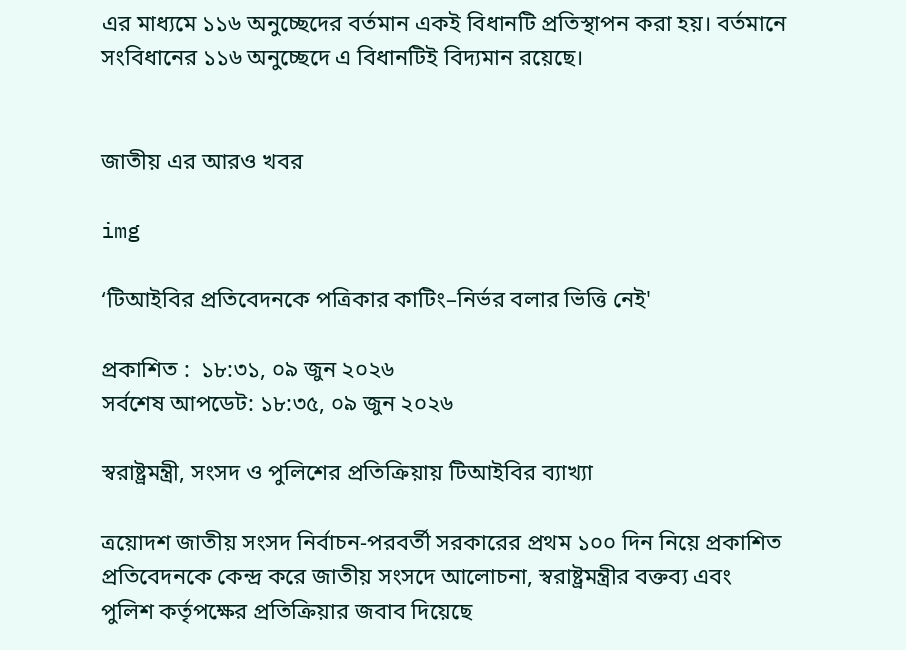এর মাধ্যমে ১১৬ অনুচ্ছেদের বর্তমান একই বিধানটি প্রতিস্থাপন করা হয়। বর্তমানে সংবিধানের ১১৬ অনুচ্ছেদে এ বিধানটিই বিদ্যমান রয়েছে।


জাতীয় এর আরও খবর

img

‘টিআইবির প্রতিবেদনকে পত্রিকার কাটিং–নির্ভর বলার ভিত্তি নেই'

প্রকাশিত :  ১৮:৩১, ০৯ জুন ২০২৬
সর্বশেষ আপডেট: ১৮:৩৫, ০৯ জুন ২০২৬

স্বরাষ্ট্রমন্ত্রী, সংসদ ও পুলিশের প্রতিক্রিয়ায় টিআইবির ব্যাখ্যা

ত্রয়োদশ জাতীয় সংসদ নির্বাচন-পরবর্তী সরকারের প্রথম ১০০ দিন নিয়ে প্রকাশিত প্রতিবেদনকে কেন্দ্র করে জাতীয় সংসদে আলোচনা, স্বরাষ্ট্রমন্ত্রীর বক্তব্য এবং পুলিশ কর্তৃপক্ষের প্রতিক্রিয়ার জবাব দিয়েছে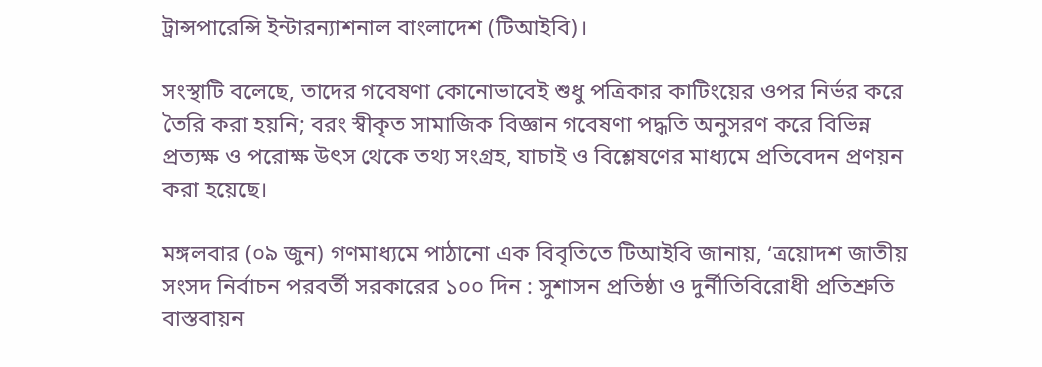ট্রান্সপারেন্সি ইন্টারন্যাশনাল বাংলাদেশ (টিআইবি)।

সংস্থাটি বলেছে, তাদের গবেষণা কোনোভাবেই শুধু পত্রিকার কাটিংয়ের ওপর নির্ভর করে তৈরি করা হয়নি; বরং স্বীকৃত সামাজিক বিজ্ঞান গবেষণা পদ্ধতি অনুসরণ করে বিভিন্ন প্রত্যক্ষ ও পরোক্ষ উৎস থেকে তথ্য সংগ্রহ, যাচাই ও বিশ্লেষণের মাধ্যমে প্রতিবেদন প্রণয়ন করা হয়েছে।

মঙ্গলবার (০৯ জুন) গণমাধ্যমে পাঠানো এক বিবৃতিতে টিআইবি জানায়, ‘ত্রয়োদশ জাতীয় সংসদ নির্বাচন পরবর্তী সরকারের ১০০ দিন : সুশাসন প্রতিষ্ঠা ও দুর্নীতিবিরোধী প্রতিশ্রুতি বাস্তবায়ন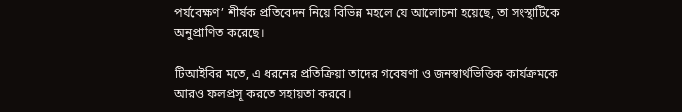পর্যবেক্ষণ’ শীর্ষক প্রতিবেদন নিয়ে বিভিন্ন মহলে যে আলোচনা হয়েছে, তা সংস্থাটিকে অনুপ্রাণিত করেছে।

টিআইবির মতে, এ ধরনের প্রতিক্রিয়া তাদের গবেষণা ও জনস্বার্থভিত্তিক কার্যক্রমকে আরও ফলপ্রসূ করতে সহায়তা করবে।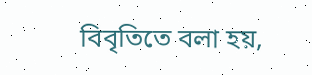বিবৃতিতে বলা হয়,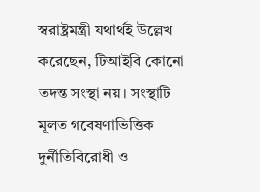স্বরাষ্ট্রমন্ত্রী যথার্থই উল্লেখ করেছেন, টিআইবি কোনো তদন্ত সংস্থা নয়। সংস্থাটি মূলত গবেষণাভিত্তিক দুর্নীতিবিরোধী ও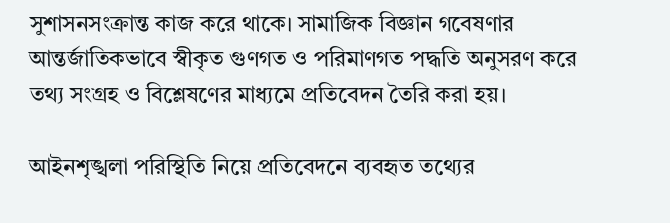সুশাসনসংক্রান্ত কাজ করে থাকে। সামাজিক বিজ্ঞান গবেষণার আন্তর্জাতিকভাবে স্বীকৃত গুণগত ও পরিমাণগত পদ্ধতি অনুসরণ করে তথ্য সংগ্রহ ও বিশ্লেষণের মাধ্যমে প্রতিবেদন তৈরি করা হয়।

আইনশৃঙ্খলা পরিস্থিতি নিয়ে প্রতিবেদনে ব্যবহৃত তথ্যের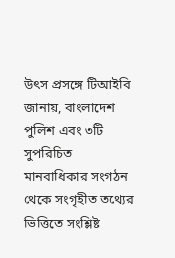উৎস প্রসঙ্গে টিআইবি জানায়, বাংলাদেশ পুলিশ এবং ৩টি সুপরিচিত মানবাধিকার সংগঠন থেকে সংগৃহীত তথ্যের ভিত্তিতে সংশ্লিষ্ট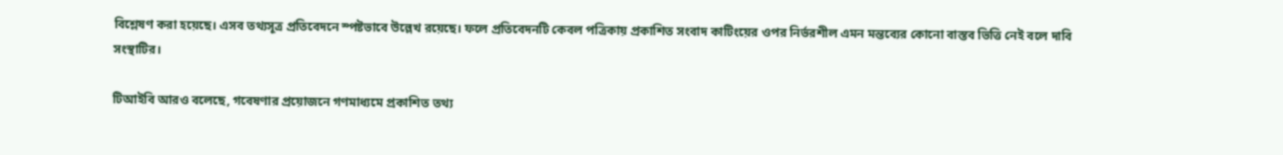বিশ্লেষণ করা হয়েছে। এসব তথ্যসূত্র প্রতিবেদনে স্পষ্টভাবে উল্লেখ রয়েছে। ফলে প্রতিবেদনটি কেবল পত্রিকায় প্রকাশিত সংবাদ কাটিংয়ের ওপর নির্ভরশীল এমন মন্তব্যের কোনো বাস্তব ভিত্তি নেই বলে দাবি সংস্থাটির।

টিআইবি আরও বলেছে, গবেষণার প্রয়োজনে গণমাধ্যমে প্রকাশিত তথ্য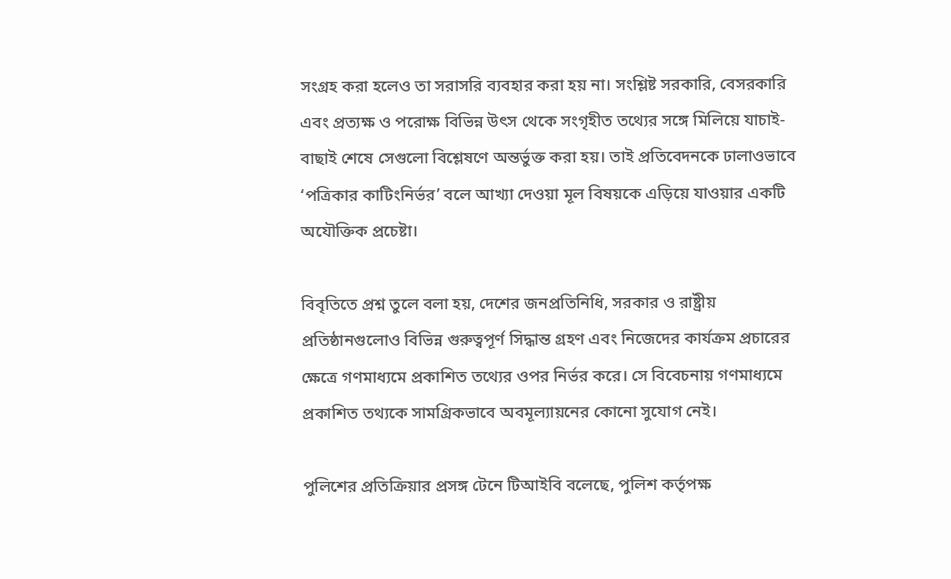সংগ্রহ করা হলেও তা সরাসরি ব্যবহার করা হয় না। সংশ্লিষ্ট সরকারি, বেসরকারি এবং প্রত্যক্ষ ও পরোক্ষ বিভিন্ন উৎস থেকে সংগৃহীত তথ্যের সঙ্গে মিলিয়ে যাচাই-বাছাই শেষে সেগুলো বিশ্লেষণে অন্তর্ভুক্ত করা হয়। তাই প্রতিবেদনকে ঢালাওভাবে ‘পত্রিকার কাটিংনির্ভর’ বলে আখ্যা দেওয়া মূল বিষয়কে এড়িয়ে যাওয়ার একটি অযৌক্তিক প্রচেষ্টা।

বিবৃতিতে প্রশ্ন তুলে বলা হয়, দেশের জনপ্রতিনিধি, সরকার ও রাষ্ট্রীয় প্রতিষ্ঠানগুলোও বিভিন্ন গুরুত্বপূর্ণ সিদ্ধান্ত গ্রহণ এবং নিজেদের কার্যক্রম প্রচারের ক্ষেত্রে গণমাধ্যমে প্রকাশিত তথ্যের ওপর নির্ভর করে। সে বিবেচনায় গণমাধ্যমে প্রকাশিত তথ্যকে সামগ্রিকভাবে অবমূল্যায়নের কোনো সুযোগ নেই।

পুলিশের প্রতিক্রিয়ার প্রসঙ্গ টেনে টিআইবি বলেছে, পুলিশ কর্তৃপক্ষ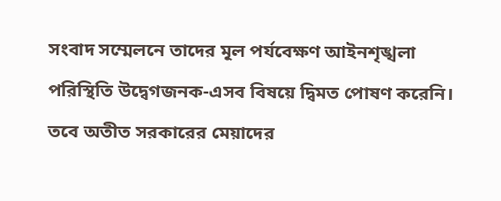সংবাদ সম্মেলনে তাদের মূল পর্যবেক্ষণ আইনশৃঙ্খলা পরিস্থিতি উদ্বেগজনক-এসব বিষয়ে দ্বিমত পোষণ করেনি। তবে অতীত সরকারের মেয়াদের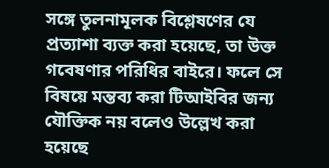সঙ্গে তুলনামূলক বিশ্লেষণের যে প্রত্যাশা ব্যক্ত করা হয়েছে, তা উক্ত গবেষণার পরিধির বাইরে। ফলে সে বিষয়ে মন্তব্য করা টিআইবির জন্য যৌক্তিক নয় বলেও উল্লেখ করা হয়েছে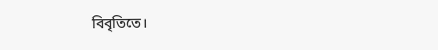বিবৃতিতে।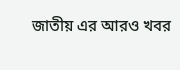জাতীয় এর আরও খবর